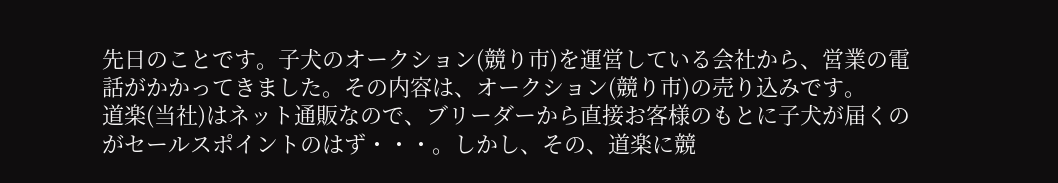先日のことです。子犬のオークション(競り市)を運営している会社から、営業の電話がかかってきました。その内容は、オークション(競り市)の売り込みです。
道楽(当社)はネット通販なので、ブリーダーから直接お客様のもとに子犬が届くのがセールスポイントのはず・・・。しかし、その、道楽に競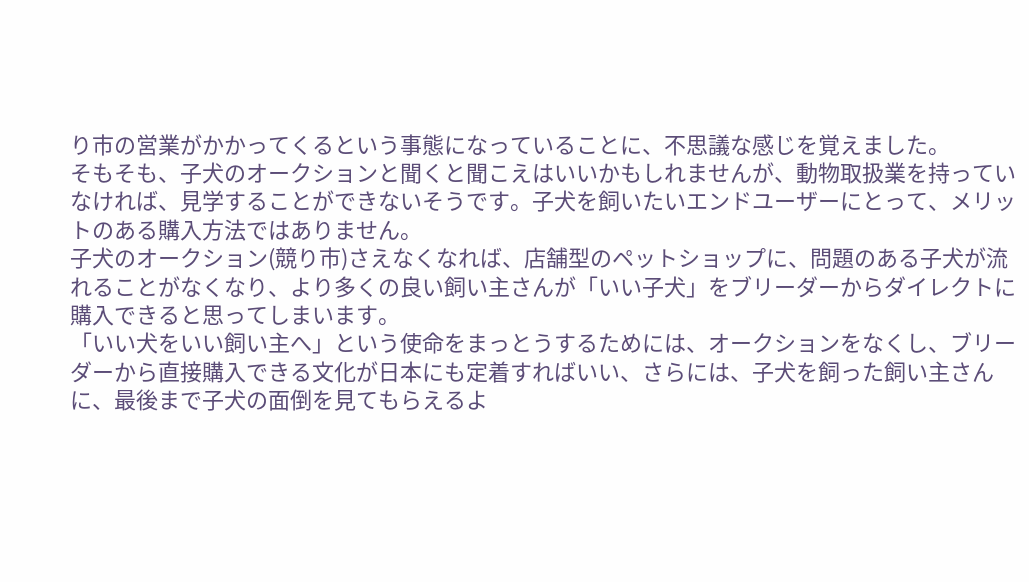り市の営業がかかってくるという事態になっていることに、不思議な感じを覚えました。
そもそも、子犬のオークションと聞くと聞こえはいいかもしれませんが、動物取扱業を持っていなければ、見学することができないそうです。子犬を飼いたいエンドユーザーにとって、メリットのある購入方法ではありません。
子犬のオークション(競り市)さえなくなれば、店舗型のペットショップに、問題のある子犬が流れることがなくなり、より多くの良い飼い主さんが「いい子犬」をブリーダーからダイレクトに購入できると思ってしまいます。
「いい犬をいい飼い主へ」という使命をまっとうするためには、オークションをなくし、ブリーダーから直接購入できる文化が日本にも定着すればいい、さらには、子犬を飼った飼い主さんに、最後まで子犬の面倒を見てもらえるよ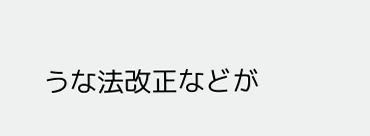うな法改正などが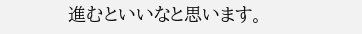進むといいなと思います。